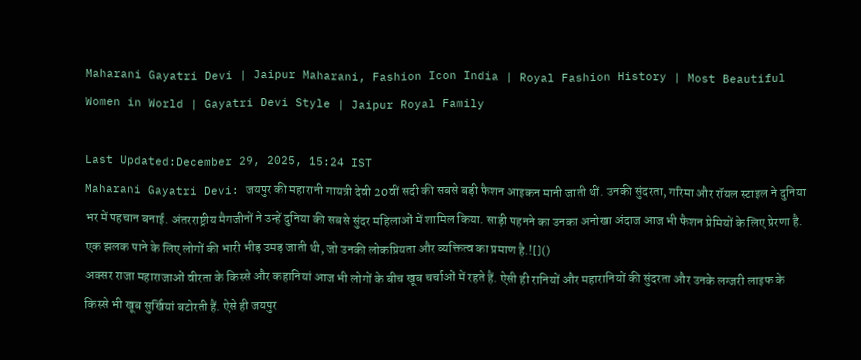Maharani Gayatri Devi | Jaipur Maharani, Fashion Icon India | Royal Fashion History | Most Beautiful Women in World | Gayatri Devi Style | Jaipur Royal Family

Last Updated:December 29, 2025, 15:24 IST
Maharani Gayatri Devi: जयपुर की महारानी गायत्री देवी 20वीं सदी की सबसे बड़ी फैशन आइकन मानी जाती थीं. उनकी सुंदरता, गरिमा और रॉयल स्टाइल ने दुनिया भर में पहचान बनाई. अंतरराष्ट्रीय मैगजीनों ने उन्हें दुनिया की सबसे सुंदर महिलाओं में शामिल किया. साड़ी पहनने का उनका अनोखा अंदाज आज भी फैशन प्रेमियों के लिए प्रेरणा है. एक झलक पाने के लिए लोगों की भारी भीड़ उमड़ जाती थी, जो उनकी लोकप्रियता और व्यक्तित्व का प्रमाण है.![]()
अक्सर राजा महाराजाओं वीरता के किस्से और कहानियां आज भी लोगों के बीच खूब चर्चाओं में रहते हैं. ऐसी ही रानियों और महारानियों की सुंदरता और उनके लग्जरी लाइफ के किस्से भी खूब सुर्खियां बटोरती हैं. ऐसे ही जयपुर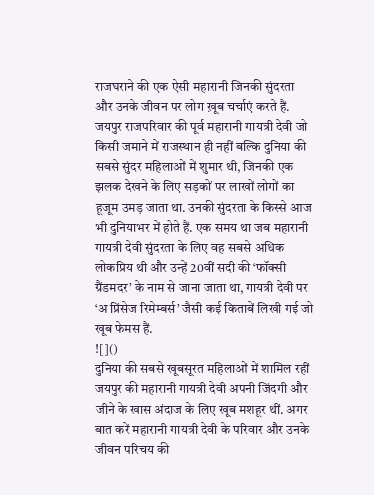राजघराने की एक ऐसी महारानी जिनकी सुंदरता और उनके जीवन पर लोग ख़ूब चर्चाएं करते हैं. जयपुर राजपरिवार की पूर्व महारानी गायत्री देवी जो किसी जमाने में राजस्थान ही नहीं बल्कि दुनिया की सबसे सुंदर महिलाओं में शुमार थी, जिनकी एक झलक देखने के लिए सड़कों पर लाखों लोगों का हूजूम उमड़ जाता था. उनकी सुंदरता के किस्से आज भी दुनियाभर में होते हैं. एक समय था जब महारानी गायत्री देवी सुंदरता के लिए वह सबसे अधिक लोकप्रिय थी और उन्हें 20वीं सदी की ‘फॉक्सी ग्रैंडमदर’ के नाम से जाना जाता था, गायत्री देवी पर ‘अ प्रिंसेज रिमेम्बर्स’ जैसी कई किताबें लिखी गई जो खूब फेमस हैं.
![]()
दुनिया की सबसे खूबसूरत महिलाओं में शामिल रहीं जयपुर की महारानी गायत्री देवी अपनी जिंदगी और जीने के खास अंदाज के लिए खूब मशहूर थीं. अगर बात करें महारानी गायत्री देवी के परिवार और उनके जीवन परिचय की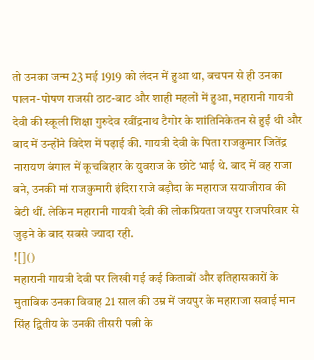तो उनका जन्म 23 मई 1919 को लंदन में हुआ था, बचपन से ही उनका पालन-पोषण राजसी ठाट-बाट और शाही महलों में हुआ, महारानी गायत्री देवी की स्कूली शिक्षा गुरुदेव रवींद्रनाथ टैगोर के शांतिनिकेतन से हुईं थी और बाद में उन्होंने विदेश में पढ़ाई की. गायत्री देवी के पिता राजकुमार जितेंद्र नारायण बंगाल में कूचबिहार के युवराज के छोटे भाई थे. बाद में वह राजा बने, उनकी मां राजकुमारी इंदिरा राजे बड़ौदा के महाराज सयाजीराव की बेटी थीं. लेकिन महारानी गायत्री देवी की लोकप्रियता जयपुर राजपरिवार से जुड़ने के बाद सबसे ज्यादा रही.
![]()
महारानी गायत्री देवी पर लिखी गई कई किताबों और इतिहासकारों के मुताबिक उनका विवाह 21 साल की उम्र में जयपुर के महाराजा सवाई मान सिंह द्वितीय के उनकी तीसरी पत्नी के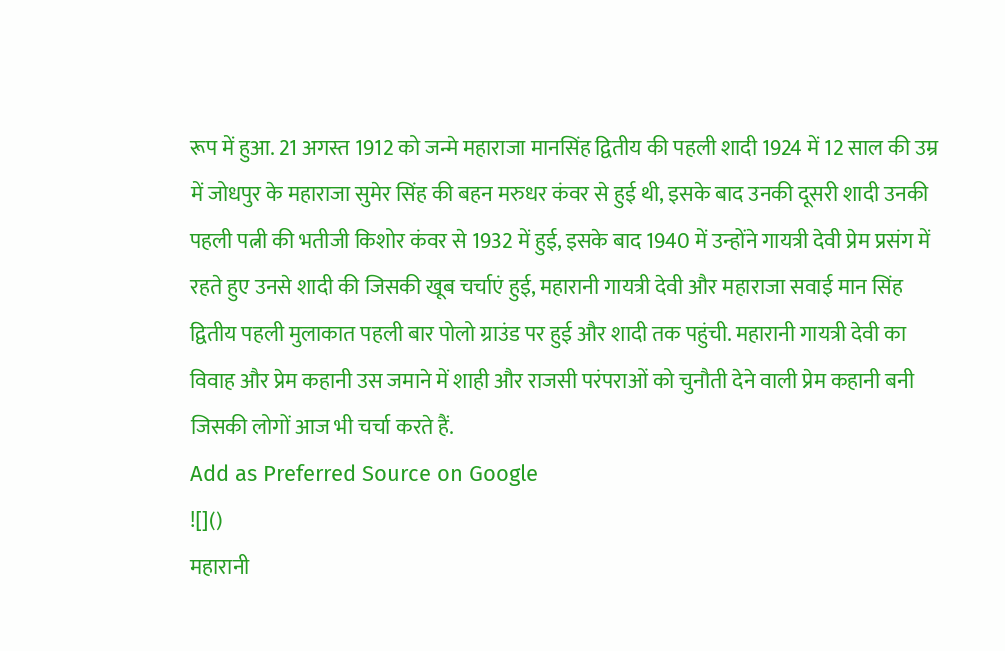रूप में हुआ. 21 अगस्त 1912 को जन्मे महाराजा मानसिंह द्वितीय की पहली शादी 1924 में 12 साल की उम्र में जोधपुर के महाराजा सुमेर सिंह की बहन मरुधर कंवर से हुई थी, इसके बाद उनकी दूसरी शादी उनकी पहली पत्नी की भतीजी किशोर कंवर से 1932 में हुई, इसके बाद 1940 में उन्होंने गायत्री देवी प्रेम प्रसंग में रहते हुए उनसे शादी की जिसकी खूब चर्चाएं हुई, महारानी गायत्री देवी और महाराजा सवाई मान सिंह द्वितीय पहली मुलाकात पहली बार पोलो ग्राउंड पर हुई और शादी तक पहुंची. महारानी गायत्री देवी का विवाह और प्रेम कहानी उस जमाने में शाही और राजसी परंपराओं को चुनौती देने वाली प्रेम कहानी बनी जिसकी लोगों आज भी चर्चा करते हैं.
Add as Preferred Source on Google
![]()
महारानी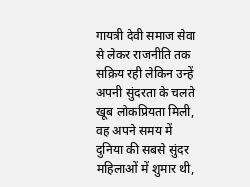गायत्री देवी समाज सेवा से लेकर राजनीति तक सक्रिय रही लेकिन उन्हें अपनी सुंदरता के चलते खूब लोकप्रियता मिली, वह अपने समय में दुनिया की सबसे सुंदर महिलाओं में शुमार थी,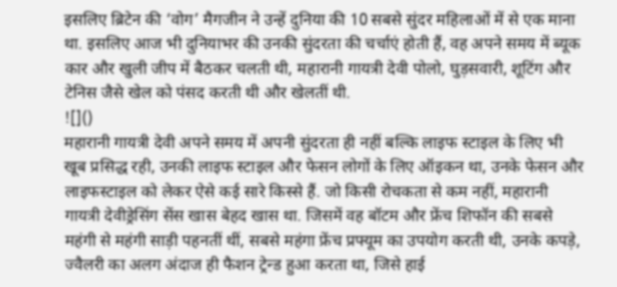इसलिए ब्रिटेन की ‘वोग’ मैगजीन ने उन्हें दुनिया की 10 सबसे सुंदर महिलाओं में से एक माना था. इसलिए आज भी दुनियाभर की उनकी सुंदरता की चर्चाएं होती हैं, वह अपने समय में ब्यूक कार और खुली जीप में बैठकर चलती थी, महारानी गायत्री देवी पोलो, घुड़सवारी, शूटिंग और टेनिस जैसे खेल को पंसद करती थी और खेलतीं थी.
![]()
महारानी गायत्री देवी अपने समय में अपनी सुंदरता ही नहीं बल्कि लाइफ स्टाइल के लिए भी खूब प्रसिद्ध रही, उनकी लाइफ स्टाइल और फेसन लोगों के लिए ऑइकन था, उनके फेसन और लाइफस्टाइल को लेकर ऐसे कई सारे किस्से हैं. जो किसी रोचकता से कम नहीं, महारानी गायत्री देवीड्रेसिंग सेंस खास बेहद खास था. जिसमें वह बॉटम और फ्रेंच शिफॉन की सबसे महंगी से महंगी साड़ी पहनतीं थीं, सबसे महंगा फ्रेंच प्रफ्यूम का उपयोग करती थी, उनके कपड़े, ज्वैलरी का अलग अंदाज ही फैशन ट्रेन्ड हुआ करता था, जिसे हाई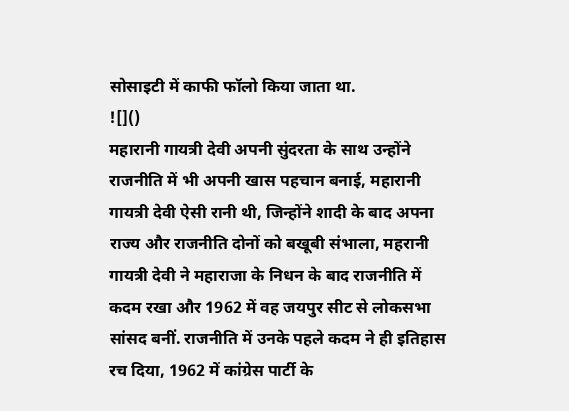सोसाइटी में काफी फॉलो किया जाता था.
![]()
महारानी गायत्री देवी अपनी सुंदरता के साथ उन्होंने राजनीति में भी अपनी खास पहचान बनाई, महारानी गायत्री देवी ऐसी रानी थी, जिन्होंने शादी के बाद अपना राज्य और राजनीति दोनों को बखूबी संभाला, महरानी गायत्री देवी ने महाराजा के निधन के बाद राजनीति में कदम रखा और 1962 में वह जयपुर सीट से लोकसभा सांसद बनीं. राजनीति में उनके पहले कदम ने ही इतिहास रच दिया, 1962 में कांग्रेस पार्टी के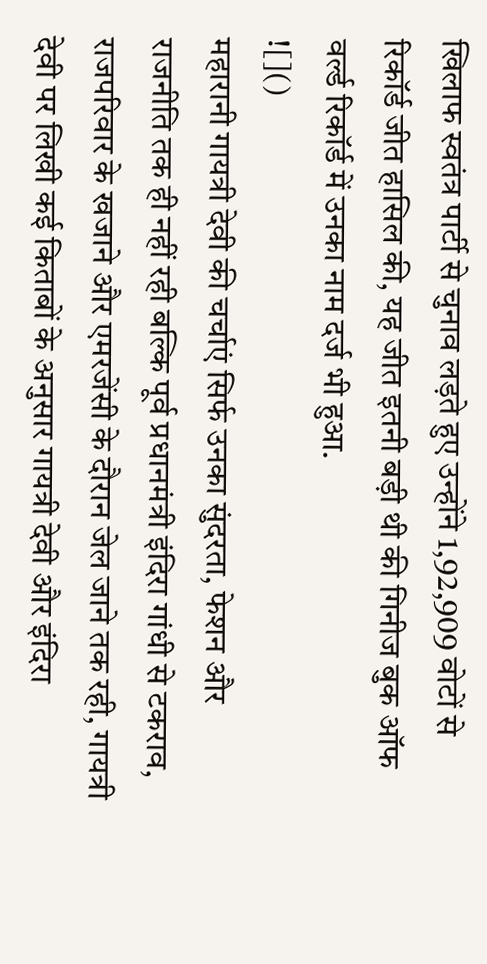खिलाफ स्वतंत्र पार्टी से चुनाव लड़ते हुए उन्होंने 1,92,909 वोटों से रिकॉर्ड जीत हासिल की, यह जीत इतनी बड़ी थी की गिनीज बुक ऑफ वर्ल्ड रिकॉर्ड में उनका नाम दर्ज भी हुआ.
![]()
महारानी गायत्री देवी की चर्चाएं सिर्फ उनका सुंदरता, फेशन और राजनीति तक ही नहीं रही बल्कि पूर्व प्रधानमंत्री इंदिरा गांधी से टकराव, राजपरिवार के खजाने और एमरजेंसी के दौरान जेल जाने तक रही, गायत्री देवी पर लिखी कई किताबों के अनुसार गायत्री देवी और इंदिरा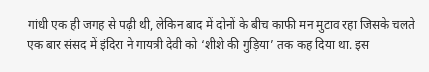गांधी एक ही जगह से पढ़ी थी, लेकिन बाद में दोनों के बीच काफी मन मुटाव रहा जिसके चलते एक बार संसद में इंदिरा ने गायत्री देवी को ‘शीशे की गुड़िया’ तक कह दिया था. इस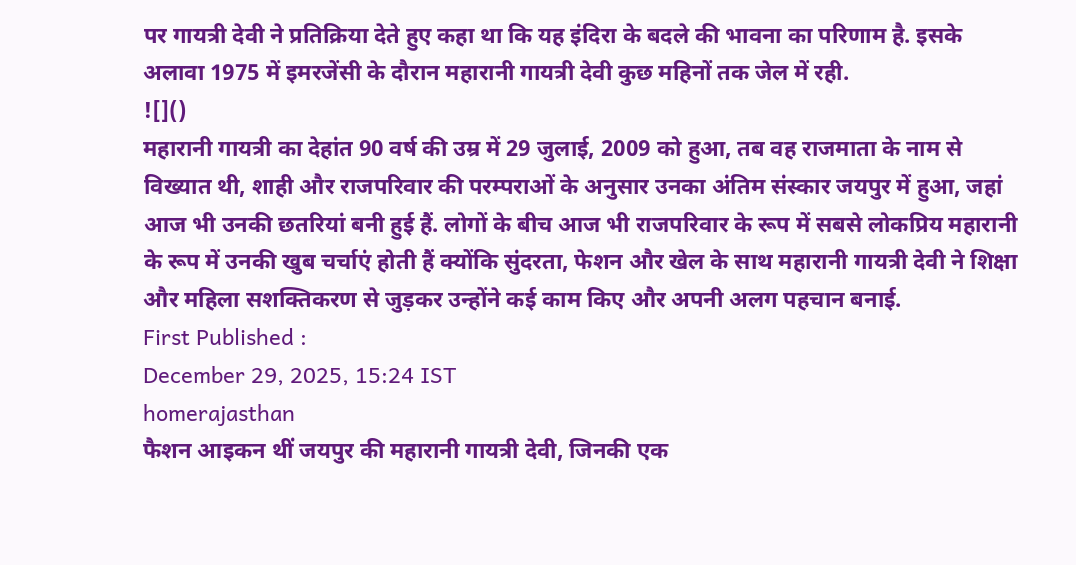पर गायत्री देवी ने प्रतिक्रिया देते हुए कहा था कि यह इंदिरा के बदले की भावना का परिणाम है. इसके अलावा 1975 में इमरजेंसी के दौरान महारानी गायत्री देवी कुछ महिनों तक जेल में रही.
![]()
महारानी गायत्री का देहांत 90 वर्ष की उम्र में 29 जुलाई, 2009 को हुआ, तब वह राजमाता के नाम से विख्यात थी, शाही और राजपरिवार की परम्पराओं के अनुसार उनका अंतिम संस्कार जयपुर में हुआ, जहां आज भी उनकी छतरियां बनी हुई हैं. लोगों के बीच आज भी राजपरिवार के रूप में सबसे लोकप्रिय महारानी के रूप में उनकी खुब चर्चाएं होती हैं क्योंकि सुंदरता, फेशन और खेल के साथ महारानी गायत्री देवी ने शिक्षा और महिला सशक्तिकरण से जुड़कर उन्होंने कई काम किए और अपनी अलग पहचान बनाई.
First Published :
December 29, 2025, 15:24 IST
homerajasthan
फैशन आइकन थीं जयपुर की महारानी गायत्री देवी, जिनकी एक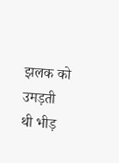झलक को उमड़ती थी भीड़